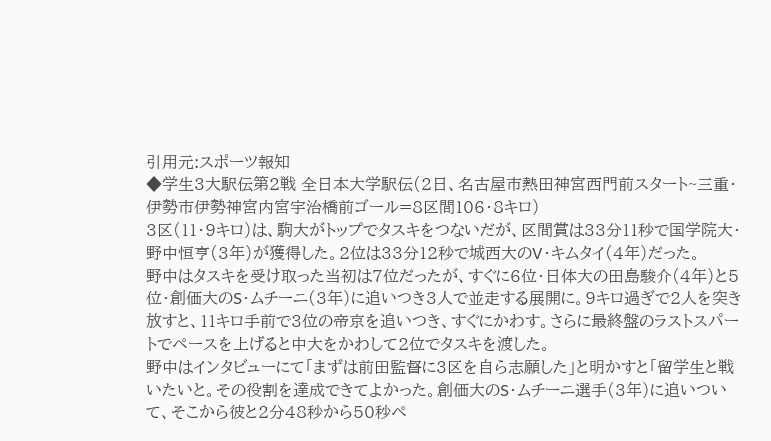引用元:スポーツ報知
◆学生3大駅伝第2戦 全日本大学駅伝(2日、名古屋市熱田神宮西門前スタート~三重・伊勢市伊勢神宮内宮宇治橋前ゴール=8区間106・8キロ)
3区(11・9キロ)は、駒大がトップでタスキをつないだが、区間賞は33分11秒で国学院大・野中恒亨(3年)が獲得した。2位は33分12秒で城西大のV・キムタイ(4年)だった。
野中はタスキを受け取った当初は7位だったが、すぐに6位・日体大の田島駿介(4年)と5位・創価大のS・ムチーニ(3年)に追いつき3人で並走する展開に。9キロ過ぎで2人を突き放すと、11キロ手前で3位の帝京を追いつき、すぐにかわす。さらに最終盤のラストスパートでペースを上げると中大をかわして2位でタスキを渡した。
野中はインタビューにて「まずは前田監督に3区を自ら志願した」と明かすと「留学生と戦いたいと。その役割を達成できてよかった。創価大のS・ムチーニ選手(3年)に追いついて、そこから彼と2分48秒から50秒ペ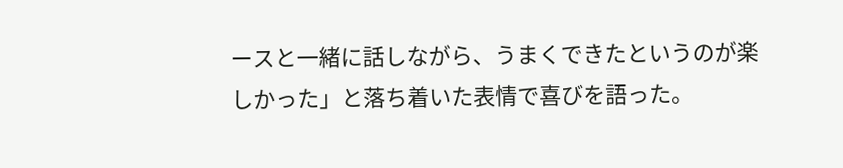ースと一緒に話しながら、うまくできたというのが楽しかった」と落ち着いた表情で喜びを語った。